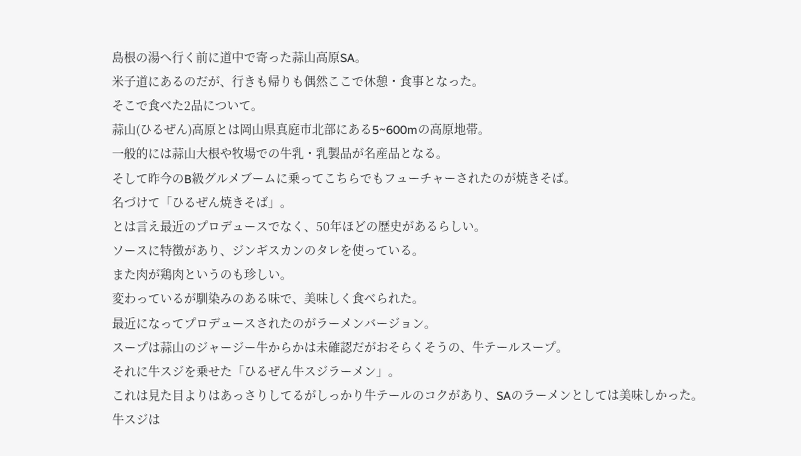島根の湯へ行く前に道中で寄った蒜山高原SA。
米子道にあるのだが、行きも帰りも偶然ここで休憩・食事となった。
そこで食べた2品について。
蒜山(ひるぜん)高原とは岡山県真庭市北部にある5~600mの高原地帯。
一般的には蒜山大根や牧場での牛乳・乳製品が名産品となる。
そして昨今のB級グルメブームに乗ってこちらでもフューチャーされたのが焼きそば。
名づけて「ひるぜん焼きそば」。
とは言え最近のプロデュースでなく、50年ほどの歴史があるらしい。
ソースに特徴があり、ジンギスカンのタレを使っている。
また肉が鶏肉というのも珍しい。
変わっているが馴染みのある味で、美味しく食べられた。
最近になってプロデュースされたのがラーメンバージョン。
スープは蒜山のジャージー牛からかは未確認だがおそらくそうの、牛テールスープ。
それに牛スジを乗せた「ひるぜん牛スジラーメン」。
これは見た目よりはあっさりしてるがしっかり牛テールのコクがあり、SAのラーメンとしては美味しかった。
牛スジは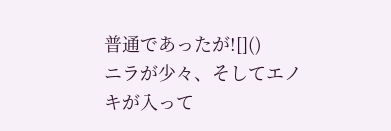普通であったが![]()
ニラが少々、そしてエノキが入って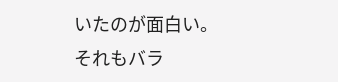いたのが面白い。
それもバラ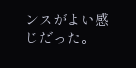ンスがよい感じだった。